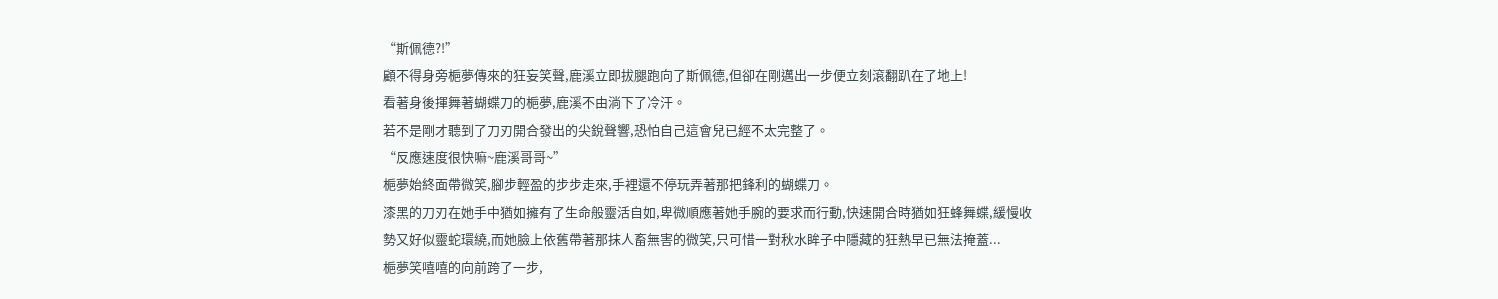“斯佩德?!”
顧不得身旁梔夢傳來的狂妄笑聲,鹿溪立即拔腿跑向了斯佩德,但卻在剛邁出一步便立刻滾翻趴在了地上!
看著身後揮舞著蝴蝶刀的梔夢,鹿溪不由淌下了冷汗。
若不是剛才聽到了刀刃開合發出的尖銳聲響,恐怕自己這會兒已經不太完整了。
“反應速度很快嘛~鹿溪哥哥~”
梔夢始終面帶微笑,腳步輕盈的步步走來,手裡還不停玩弄著那把鋒利的蝴蝶刀。
漆黑的刀刃在她手中猶如擁有了生命般靈活自如,卑微順應著她手腕的要求而行動,快速開合時猶如狂蜂舞蝶,緩慢收勢又好似靈蛇環繞,而她臉上依舊帶著那抹人畜無害的微笑,只可惜一對秋水眸子中隱藏的狂熱早已無法掩蓋...
梔夢笑嘻嘻的向前跨了一步,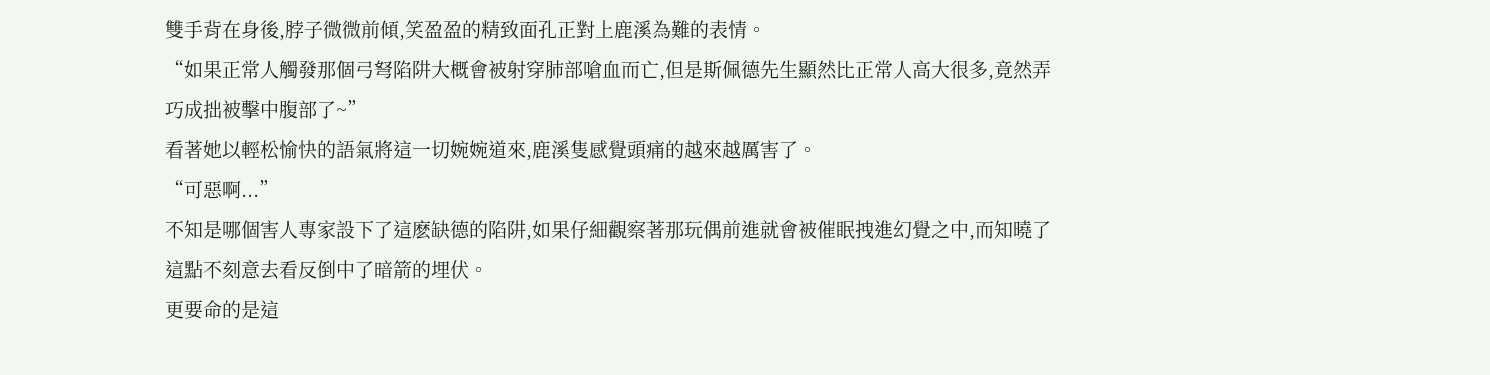雙手背在身後,脖子微微前傾,笑盈盈的精致面孔正對上鹿溪為難的表情。
“如果正常人觸發那個弓弩陷阱大概會被射穿肺部嗆血而亡,但是斯佩德先生顯然比正常人高大很多,竟然弄巧成拙被擊中腹部了~”
看著她以輕松愉快的語氣將這一切婉婉道來,鹿溪隻感覺頭痛的越來越厲害了。
“可惡啊...”
不知是哪個害人專家設下了這麽缺德的陷阱,如果仔細觀察著那玩偶前進就會被催眠拽進幻覺之中,而知曉了這點不刻意去看反倒中了暗箭的埋伏。
更要命的是這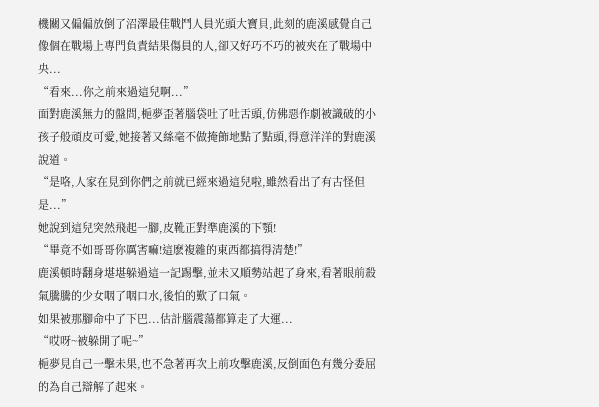機關又偏偏放倒了沼澤最佳戰鬥人員光頭大寶貝,此刻的鹿溪感覺自己像個在戰場上專門負責結果傷員的人,卻又好巧不巧的被夾在了戰場中央...
“看來...你之前來過這兒啊...”
面對鹿溪無力的盤問,梔夢歪著腦袋吐了吐舌頭,仿佛惡作劇被識破的小孩子般頑皮可愛,她接著又絲毫不做掩飾地點了點頭,得意洋洋的對鹿溪說道。
“是咯,人家在見到你們之前就已經來過這兒啦,雖然看出了有古怪但是...”
她說到這兒突然飛起一腳,皮靴正對準鹿溪的下顎!
“畢竟不如哥哥你厲害嘛!這麽複雜的東西都搞得清楚!”
鹿溪頓時翻身堪堪躲過這一記踢擊,並未又順勢站起了身來,看著眼前殺氣騰騰的少女咽了咽口水,後怕的歎了口氣。
如果被那腳命中了下巴...估計腦震蕩都算走了大運...
“哎呀~被躲開了呢~”
梔夢見自己一擊未果,也不急著再次上前攻擊鹿溪,反倒面色有幾分委屈的為自己辯解了起來。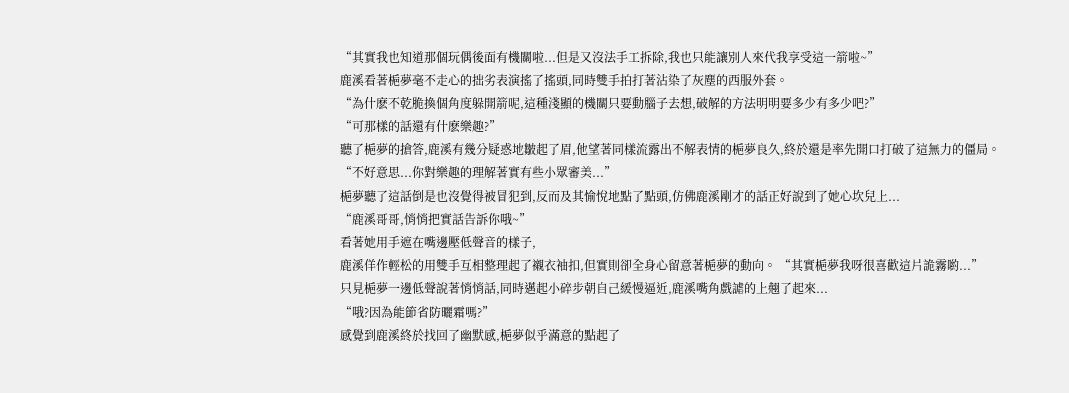“其實我也知道那個玩偶後面有機關啦...但是又沒法手工拆除,我也只能讓別人來代我享受這一箭啦~”
鹿溪看著梔夢毫不走心的拙劣表演搖了搖頭,同時雙手拍打著沾染了灰塵的西服外套。
“為什麽不乾脆換個角度躲開箭呢,這種淺顯的機關只要動腦子去想,破解的方法明明要多少有多少吧?”
“可那樣的話還有什麽樂趣?”
聽了梔夢的搶答,鹿溪有幾分疑惑地皺起了眉,他望著同樣流露出不解表情的梔夢良久,終於還是率先開口打破了這無力的僵局。
“不好意思...你對樂趣的理解著實有些小眾審美...”
梔夢聽了這話倒是也沒覺得被冒犯到,反而及其愉悅地點了點頭,仿佛鹿溪剛才的話正好說到了她心坎兒上...
“鹿溪哥哥,悄悄把實話告訴你哦~”
看著她用手遮在嘴邊壓低聲音的樣子,
鹿溪佯作輕松的用雙手互相整理起了襯衣袖扣,但實則卻全身心留意著梔夢的動向。 “其實梔夢我呀很喜歡這片詭霧喲...”
只見梔夢一邊低聲說著悄悄話,同時邁起小碎步朝自己緩慢逼近,鹿溪嘴角戲謔的上翹了起來...
“哦?因為能節省防曬霜嗎?”
感覺到鹿溪終於找回了幽默感,梔夢似乎滿意的點起了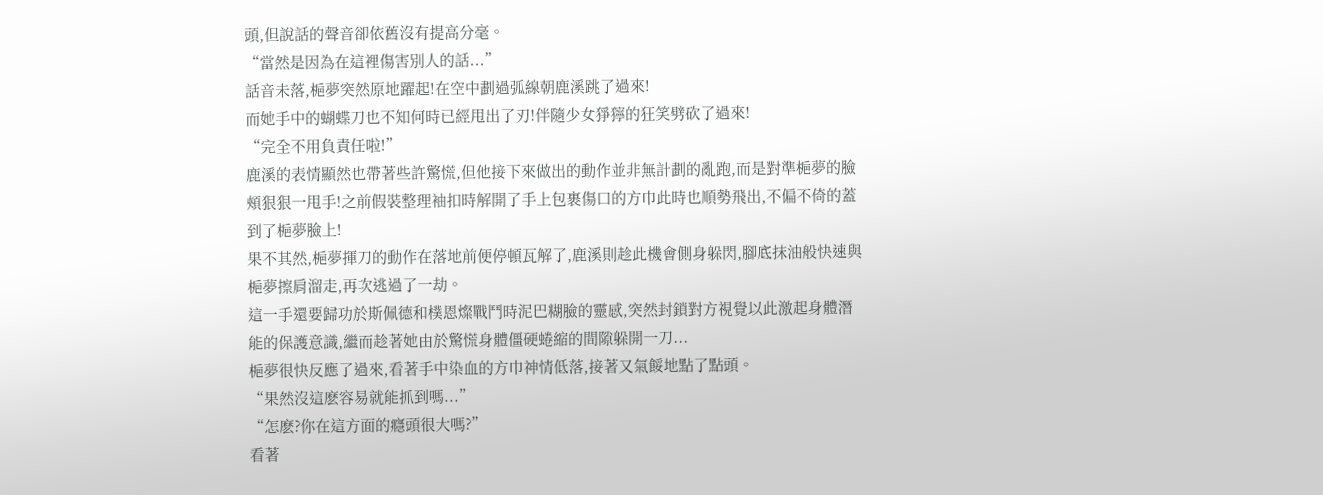頭,但說話的聲音卻依舊沒有提高分毫。
“當然是因為在這裡傷害別人的話...”
話音未落,梔夢突然原地躍起!在空中劃過弧線朝鹿溪跳了過來!
而她手中的蝴蝶刀也不知何時已經甩出了刃!伴隨少女猙獰的狂笑劈砍了過來!
“完全不用負責任啦!”
鹿溪的表情顯然也帶著些許驚慌,但他接下來做出的動作並非無計劃的亂跑,而是對準梔夢的臉頰狠狠一甩手!之前假裝整理袖扣時解開了手上包裹傷口的方巾此時也順勢飛出,不偏不倚的蓋到了梔夢臉上!
果不其然,梔夢揮刀的動作在落地前便停頓瓦解了,鹿溪則趁此機會側身躲閃,腳底抹油般快速與梔夢擦肩溜走,再次逃過了一劫。
這一手還要歸功於斯佩德和樸恩燦戰鬥時泥巴糊臉的靈感,突然封鎖對方視覺以此激起身體潛能的保護意識,繼而趁著她由於驚慌身體僵硬蜷縮的間隙躲開一刀...
梔夢很快反應了過來,看著手中染血的方巾神情低落,接著又氣餒地點了點頭。
“果然沒這麽容易就能抓到嗎...”
“怎麽?你在這方面的癮頭很大嗎?”
看著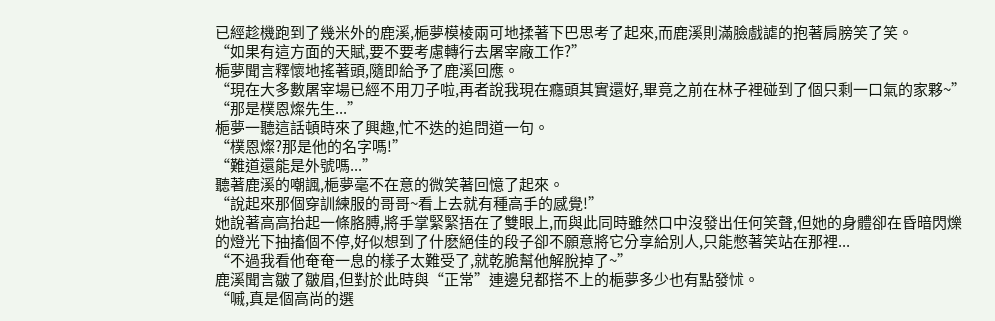已經趁機跑到了幾米外的鹿溪,梔夢模棱兩可地揉著下巴思考了起來,而鹿溪則滿臉戲謔的抱著肩膀笑了笑。
“如果有這方面的天賦,要不要考慮轉行去屠宰廠工作?”
梔夢聞言釋懷地搖著頭,隨即給予了鹿溪回應。
“現在大多數屠宰場已經不用刀子啦,再者說我現在癮頭其實還好,畢竟之前在林子裡碰到了個只剩一口氣的家夥~”
“那是樸恩燦先生...”
梔夢一聽這話頓時來了興趣,忙不迭的追問道一句。
“樸恩燦?那是他的名字嗎!”
“難道還能是外號嗎...”
聽著鹿溪的嘲諷,梔夢毫不在意的微笑著回憶了起來。
“說起來那個穿訓練服的哥哥~看上去就有種高手的感覺!”
她說著高高抬起一條胳膊,將手掌緊緊捂在了雙眼上,而與此同時雖然口中沒發出任何笑聲,但她的身體卻在昏暗閃爍的燈光下抽搐個不停,好似想到了什麽絕佳的段子卻不願意將它分享給別人,只能憋著笑站在那裡...
“不過我看他奄奄一息的樣子太難受了,就乾脆幫他解脫掉了~”
鹿溪聞言皺了皺眉,但對於此時與“正常”連邊兒都搭不上的梔夢多少也有點發怵。
“嘁,真是個高尚的選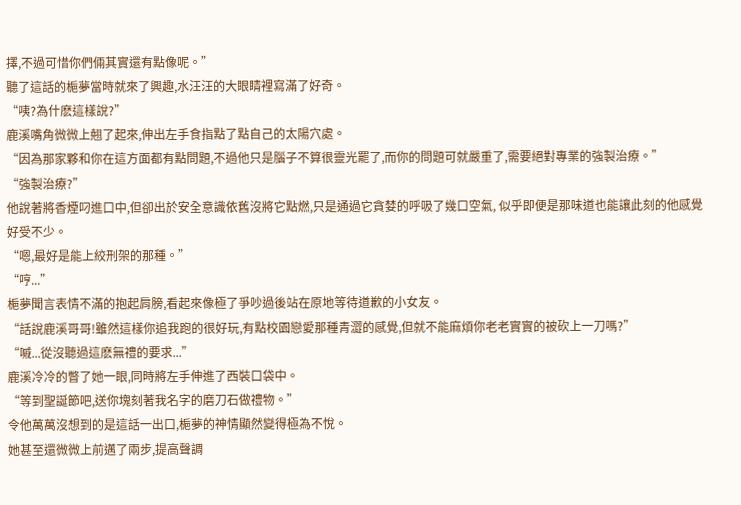擇,不過可惜你們倆其實還有點像呢。”
聽了這話的梔夢當時就來了興趣,水汪汪的大眼睛裡寫滿了好奇。
“咦?為什麽這樣說?”
鹿溪嘴角微微上翹了起來,伸出左手食指點了點自己的太陽穴處。
“因為那家夥和你在這方面都有點問題,不過他只是腦子不算很靈光罷了,而你的問題可就嚴重了,需要絕對專業的強製治療。”
“強製治療?”
他說著將香煙叼進口中,但卻出於安全意識依舊沒將它點燃,只是通過它貪婪的呼吸了幾口空氣, 似乎即便是那味道也能讓此刻的他感覺好受不少。
“嗯,最好是能上絞刑架的那種。”
“哼...”
梔夢聞言表情不滿的抱起肩膀,看起來像極了爭吵過後站在原地等待道歉的小女友。
“話說鹿溪哥哥!雖然這樣你追我跑的很好玩,有點校園戀愛那種青澀的感覺,但就不能麻煩你老老實實的被砍上一刀嗎?”
“嘁...從沒聽過這麽無禮的要求...”
鹿溪冷冷的瞥了她一眼,同時將左手伸進了西裝口袋中。
“等到聖誕節吧,送你塊刻著我名字的磨刀石做禮物。”
令他萬萬沒想到的是這話一出口,梔夢的神情顯然變得極為不悅。
她甚至還微微上前邁了兩步,提高聲調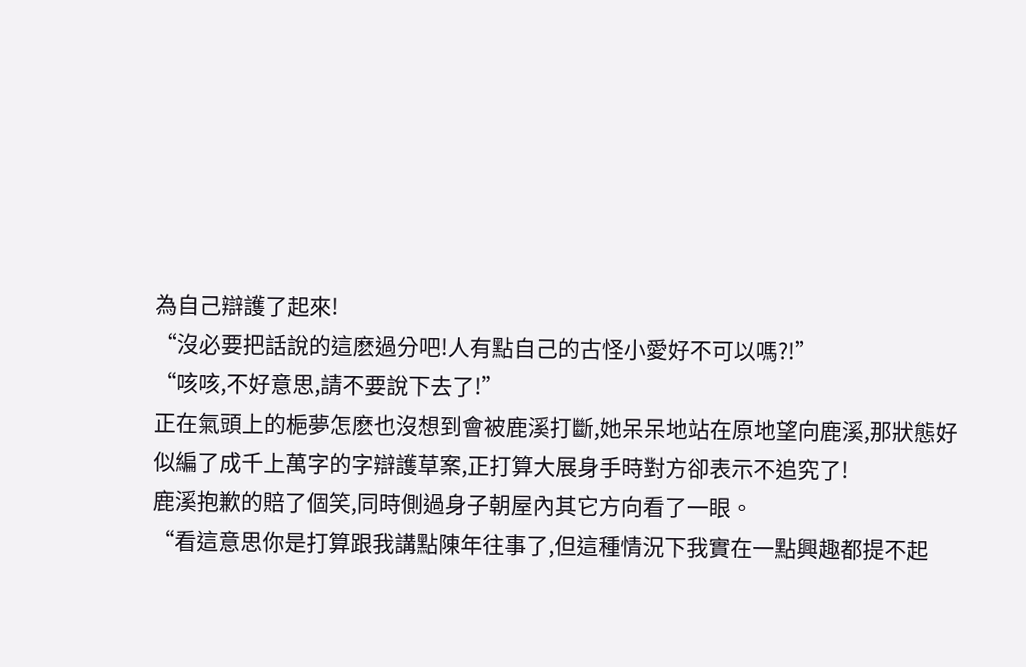為自己辯護了起來!
“沒必要把話說的這麽過分吧!人有點自己的古怪小愛好不可以嗎?!”
“咳咳,不好意思,請不要說下去了!”
正在氣頭上的梔夢怎麽也沒想到會被鹿溪打斷,她呆呆地站在原地望向鹿溪,那狀態好似編了成千上萬字的字辯護草案,正打算大展身手時對方卻表示不追究了!
鹿溪抱歉的賠了個笑,同時側過身子朝屋內其它方向看了一眼。
“看這意思你是打算跟我講點陳年往事了,但這種情況下我實在一點興趣都提不起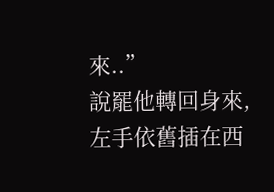來..”
說罷他轉回身來,左手依舊插在西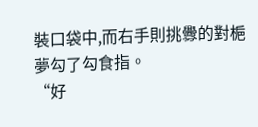裝口袋中,而右手則挑釁的對梔夢勾了勾食指。
“好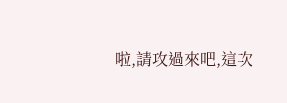啦,請攻過來吧,這次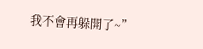我不會再躲開了~”